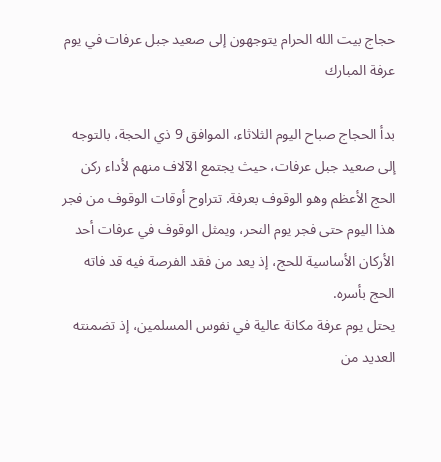حجاج بيت الله الحرام يتوجهون إلى صعيد جبل عرفات في يوم عرفة المبارك

بدأ الحجاج صباح اليوم الثلاثاء، الموافق 9 ذي الحجة، بالتوجه إلى صعيد جبل عرفات، حيث يجتمع الآلاف منهم لأداء ركن الحج الأعظم وهو الوقوف بعرفة. تتراوح أوقات الوقوف من فجر هذا اليوم حتى فجر يوم النحر، ويمثل الوقوف في عرفات أحد الأركان الأساسية للحج، إذ يعد من فقد الفرصة فيه قد فاته الحج بأسره.
يحتل يوم عرفة مكانة عالية في نفوس المسلمين، إذ تضمنته العديد من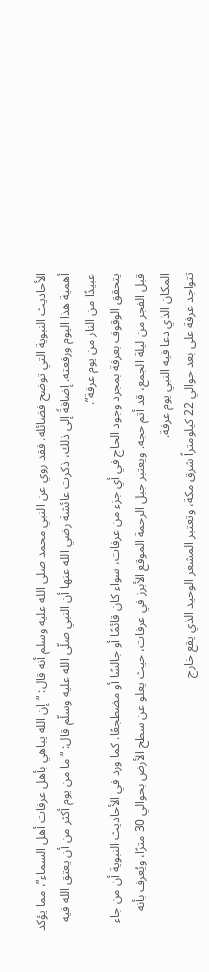الأحاديث النبوية التي توضح فضائله. فقد روي عن النبي محمد صلى الله عليه وسلم أنه قال: “إن الله يباهي بأهل عرفات أهل السماء”، مما يؤكد أهمية هذا اليوم ورفعته. إضافةً إلى ذلك، ذكرت عائشة رضي الله عنها أن النبي صلّى الله عليه وسلّم قال: “ما من يوم أكثر من أن يعتق الله فيه عبيدًا من النار من يوم عرفة”.
يتحقق الوقوف بعرفة بمجرد وجود الحاج في أي جزء من عرفات، سواء كان قائمًا أو جالسًا أو مضطجعًا. كما ورد في الأحاديث النبوية أن من جاء قبل الفجر من ليلة الجمع، قد أتم حجه. ويعتبر جبل الرحمة الموقع الأبرز في عرفات، حيث يعلو عن سطح الأرض بحوالي 30 مترًا، ويُعرف بأنه المكان الذي دعا فيه النبي يوم عرفة.
تتواجد عرفة على بعد حوالي 22 كيلومتراً شرق مكة، وتعتبر المشعر الوحيد الذي يقع خارج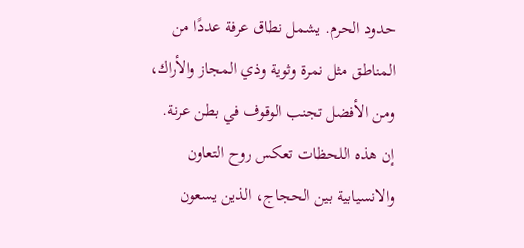حدود الحرم. يشمل نطاق عرفة عددًا من المناطق مثل نمرة وثوية وذي المجاز والأراك، ومن الأفضل تجنب الوقوف في بطن عرنة.
إن هذه اللحظات تعكس روح التعاون والانسيابية بين الحجاج، الذين يسعون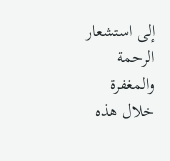إلى استشعار الرحمة والمغفرة خلال هذه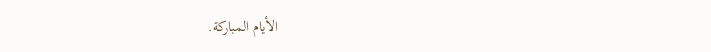الأيام المباركة.